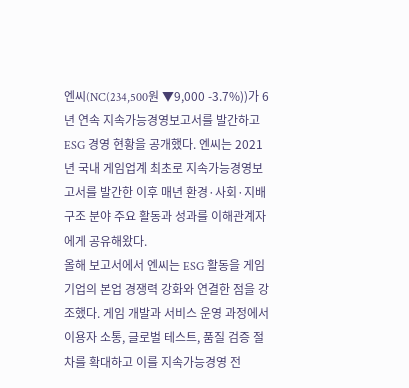엔씨(NC(234,500원 ▼9,000 -3.7%))가 6년 연속 지속가능경영보고서를 발간하고 ESG 경영 현황을 공개했다. 엔씨는 2021년 국내 게임업계 최초로 지속가능경영보고서를 발간한 이후 매년 환경·사회·지배구조 분야 주요 활동과 성과를 이해관계자에게 공유해왔다.
올해 보고서에서 엔씨는 ESG 활동을 게임 기업의 본업 경쟁력 강화와 연결한 점을 강조했다. 게임 개발과 서비스 운영 과정에서 이용자 소통, 글로벌 테스트, 품질 검증 절차를 확대하고 이를 지속가능경영 전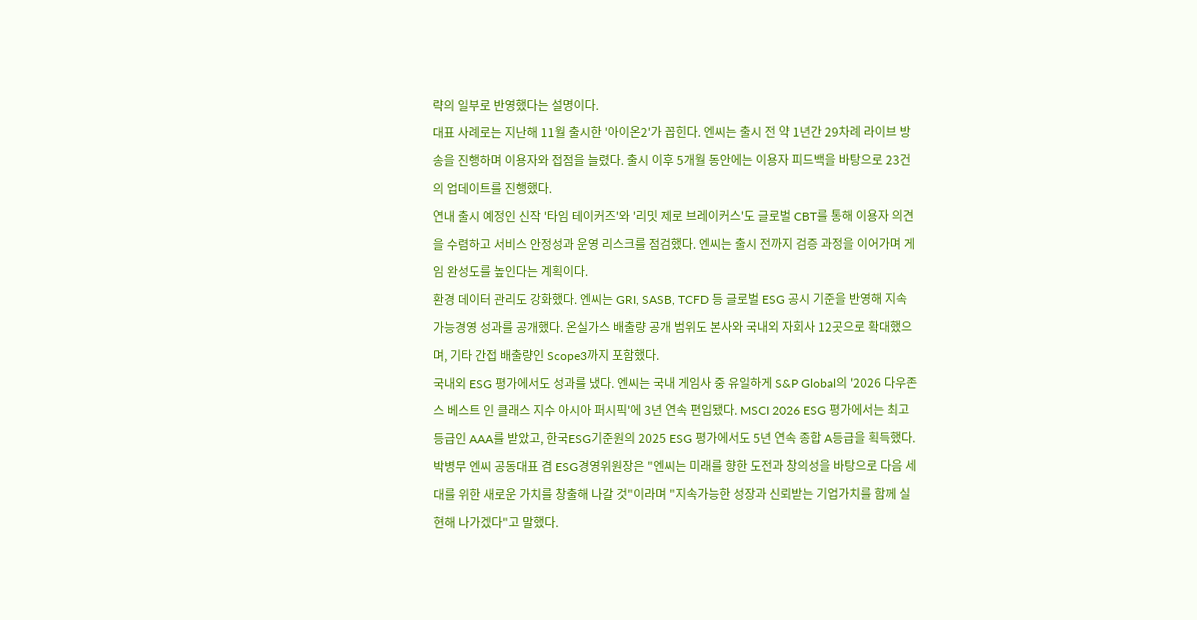략의 일부로 반영했다는 설명이다.
대표 사례로는 지난해 11월 출시한 '아이온2'가 꼽힌다. 엔씨는 출시 전 약 1년간 29차례 라이브 방송을 진행하며 이용자와 접점을 늘렸다. 출시 이후 5개월 동안에는 이용자 피드백을 바탕으로 23건의 업데이트를 진행했다.
연내 출시 예정인 신작 '타임 테이커즈'와 '리밋 제로 브레이커스'도 글로벌 CBT를 통해 이용자 의견을 수렴하고 서비스 안정성과 운영 리스크를 점검했다. 엔씨는 출시 전까지 검증 과정을 이어가며 게임 완성도를 높인다는 계획이다.
환경 데이터 관리도 강화했다. 엔씨는 GRI, SASB, TCFD 등 글로벌 ESG 공시 기준을 반영해 지속가능경영 성과를 공개했다. 온실가스 배출량 공개 범위도 본사와 국내외 자회사 12곳으로 확대했으며, 기타 간접 배출량인 Scope3까지 포함했다.
국내외 ESG 평가에서도 성과를 냈다. 엔씨는 국내 게임사 중 유일하게 S&P Global의 '2026 다우존스 베스트 인 클래스 지수 아시아 퍼시픽'에 3년 연속 편입됐다. MSCI 2026 ESG 평가에서는 최고 등급인 AAA를 받았고, 한국ESG기준원의 2025 ESG 평가에서도 5년 연속 종합 A등급을 획득했다.
박병무 엔씨 공동대표 겸 ESG경영위원장은 "엔씨는 미래를 향한 도전과 창의성을 바탕으로 다음 세대를 위한 새로운 가치를 창출해 나갈 것"이라며 "지속가능한 성장과 신뢰받는 기업가치를 함께 실현해 나가겠다"고 말했다.